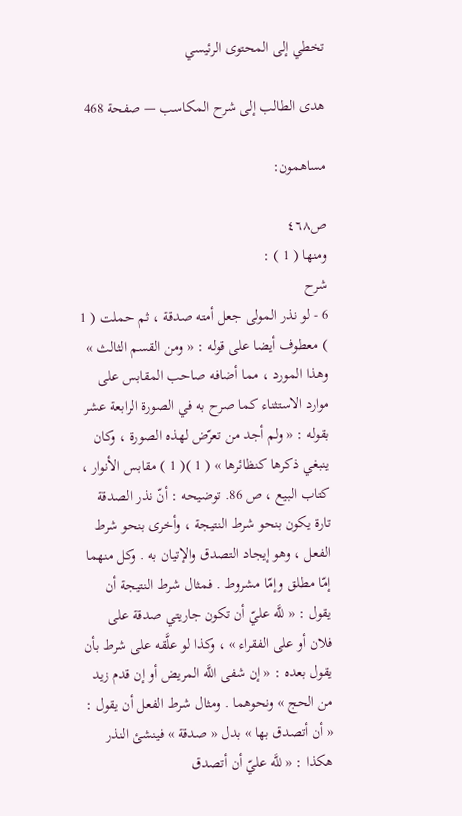تخطي إلى المحتوى الرئيسي

هدى الطالب إلى شرح المكاسب — صفحة 468

مساهمون:

ص٤٦٨
ومنها ( 1 ) :
شرح
6 - لو نذر المولى جعل أمته صدقة ، ثم حملت ( 1 ) معطوف أيضا على قوله : « ومن القسم الثالث » وهذا المورد ، مما أضافه صاحب المقابس على موارد الاستثناء كما صرح به في الصورة الرابعة عشر بقوله : « ولم أجد من تعرّض لهذه الصورة ، وكان ينبغي ذكرها كنظائرها » ( 1 )( 1 ) مقابس الأنوار ، كتاب البيع ، ص 86. توضيحه : أنّ نذر الصدقة تارة يكون بنحو شرط النتيجة ، وأخرى بنحو شرط الفعل ، وهو إيجاد التصدق والإتيان به . وكل منهما إمّا مطلق وإمّا مشروط . فمثال شرط النتيجة أن يقول : « للَّه عليّ أن تكون جاريتي صدقة على فلان أو على الفقراء » ، وكذا لو علَّقه على شرط بأن يقول بعده : « إن شفى اللَّه المريض أو إن قدم زيد من الحج » ونحوهما . ومثال شرط الفعل أن يقول : « أن أتصدق بها » بدل « صدقة » فينشئ النذر هكذا : « للَّه عليّ أن أتصدق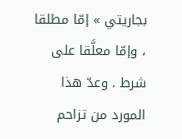بجاريتي » إمّا مطلقا ، وإمّا معلَّقا على شرط . وعدّ هذا المورد من تزاحم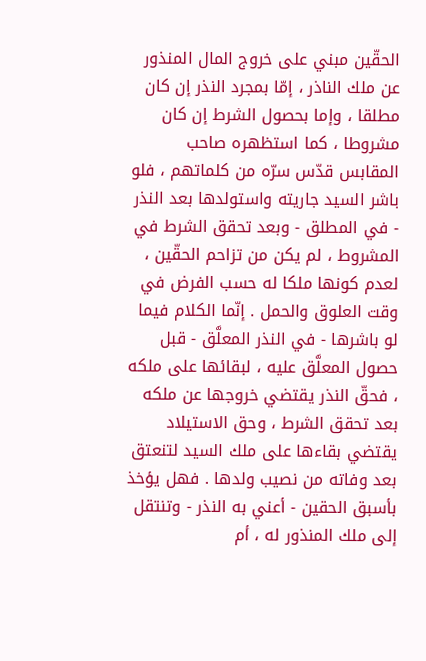الحقّين مبني على خروج المال المنذور عن ملك الناذر ، إمّا بمجرد النذر إن كان مطلقا ، وإما بحصول الشرط إن كان مشروطا ، كما استظهره صاحب المقابس قدّس سرّه من كلماتهم ، فلو باشر السيد جاريته واستولدها بعد النذر - في المطلق - وبعد تحقق الشرط في المشروط ، لم يكن من تزاحم الحقّين ، لعدم كونها ملكا له حسب الفرض في وقت العلوق والحمل . إنّما الكلام فيما لو باشرها - في النذر المعلَّق - قبل حصول المعلَّق عليه ، لبقائها على ملكه ، فحقّ النذر يقتضي خروجها عن ملكه بعد تحقق الشرط ، وحق الاستيلاد يقتضي بقاءها على ملك السيد لتنعتق بعد وفاته من نصيب ولدها . فهل يؤخذ بأسبق الحقين - أعني به النذر - وتنتقل إلى ملك المنذور له ، أم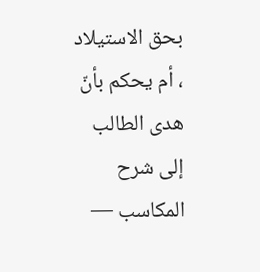بحق الاستيلاد ، أم يحكم بأنّ
هدى الطالب إلى شرح المكاسب —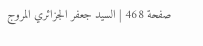صفحة 468 | السيد جعفر الجزائري المروج